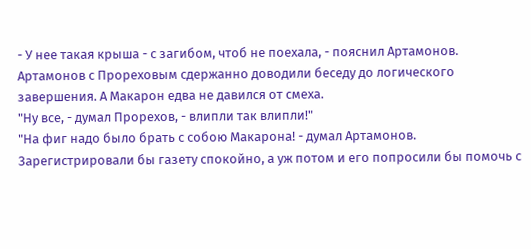- У нее такая крыша - с загибом, чтоб не поехала, - пояснил Артамонов.
Артамонов с Прореховым сдержанно доводили беседу до логического завершения. А Макарон едва не давился от смеха.
"Ну все, - думал Прорехов, - влипли так влипли!"
"На фиг надо было брать с собою Макарона! - думал Артамонов. Зарегистрировали бы газету спокойно, а уж потом и его попросили бы помочь с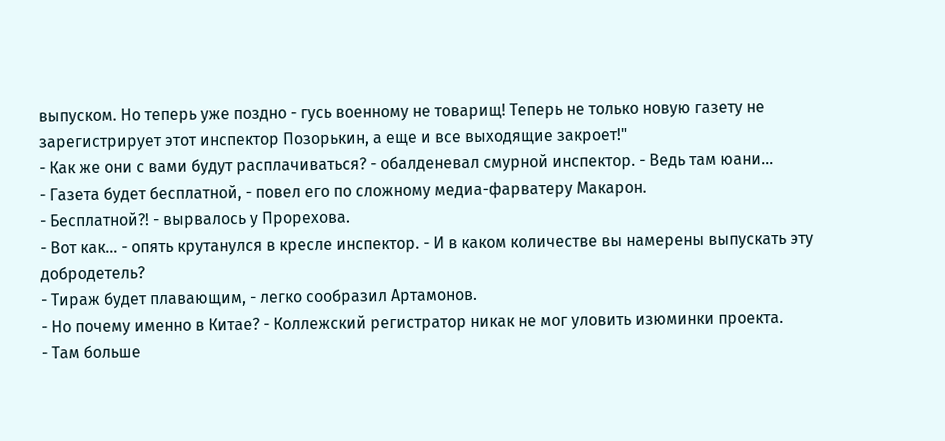выпуском. Но теперь уже поздно - гусь военному не товарищ! Теперь не только новую газету не зарегистрирует этот инспектор Позорькин, а еще и все выходящие закроет!"
- Как же они с вами будут расплачиваться? - обалденевал смурной инспектор. - Ведь там юани...
- Газета будет бесплатной, - повел его по сложному медиа-фарватеру Макарон.
- Бесплатной?! - вырвалось у Прорехова.
- Вот как... - опять крутанулся в кресле инспектор. - И в каком количестве вы намерены выпускать эту добродетель?
- Тираж будет плавающим, - легко сообразил Артамонов.
- Но почему именно в Китае? - Коллежский регистратор никак не мог уловить изюминки проекта.
- Там больше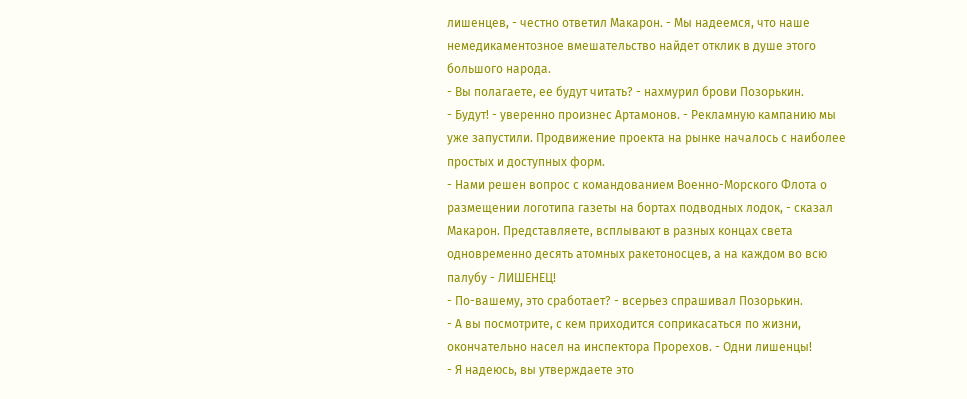лишенцев, - честно ответил Макарон. - Мы надеемся, что наше немедикаментозное вмешательство найдет отклик в душе этого большого народа.
- Вы полагаете, ее будут читать? - нахмурил брови Позорькин.
- Будут! - уверенно произнес Артамонов. - Рекламную кампанию мы уже запустили. Продвижение проекта на рынке началось с наиболее простых и доступных форм.
- Нами решен вопрос с командованием Военно-Морского Флота о размещении логотипа газеты на бортах подводных лодок, - сказал Макарон. Представляете, всплывают в разных концах света одновременно десять атомных ракетоносцев, а на каждом во всю палубу - ЛИШЕНЕЦ!
- По-вашему, это сработает? - всерьез спрашивал Позорькин.
- А вы посмотрите, с кем приходится соприкасаться по жизни, окончательно насел на инспектора Прорехов. - Одни лишенцы!
- Я надеюсь, вы утверждаете это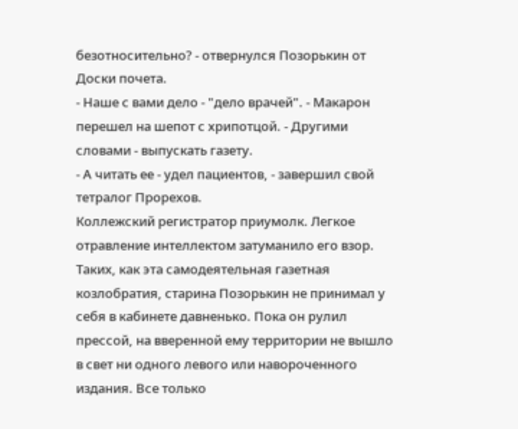безотносительно? - отвернулся Позорькин от Доски почета.
- Наше с вами дело - "дело врачей". - Макарон перешел на шепот с хрипотцой. - Другими словами - выпускать газету.
- А читать ее - удел пациентов, - завершил свой тетралог Прорехов.
Коллежский регистратор приумолк. Легкое отравление интеллектом затуманило его взор. Таких, как эта самодеятельная газетная козлобратия, старина Позорькин не принимал у себя в кабинете давненько. Пока он рулил прессой, на вверенной ему территории не вышло в свет ни одного левого или навороченного издания. Все только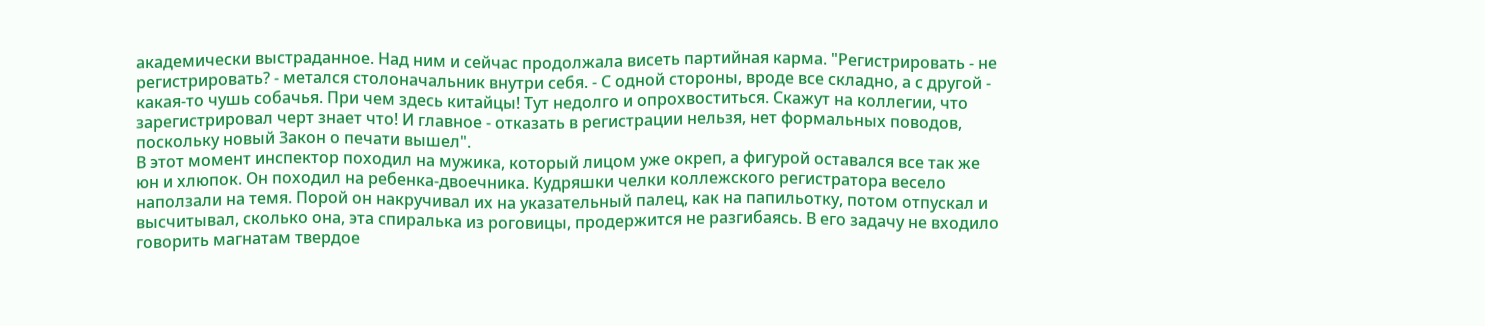академически выстраданное. Над ним и сейчас продолжала висеть партийная карма. "Регистрировать - не регистрировать? - метался столоначальник внутри себя. - С одной стороны, вроде все складно, а с другой - какая-то чушь собачья. При чем здесь китайцы! Тут недолго и опрохвоститься. Скажут на коллегии, что зарегистрировал черт знает что! И главное - отказать в регистрации нельзя, нет формальных поводов, поскольку новый Закон о печати вышел".
В этот момент инспектор походил на мужика, который лицом уже окреп, а фигурой оставался все так же юн и хлюпок. Он походил на ребенка-двоечника. Кудряшки челки коллежского регистратора весело наползали на темя. Порой он накручивал их на указательный палец, как на папильотку, потом отпускал и высчитывал, сколько она, эта спиралька из роговицы, продержится не разгибаясь. В его задачу не входило говорить магнатам твердое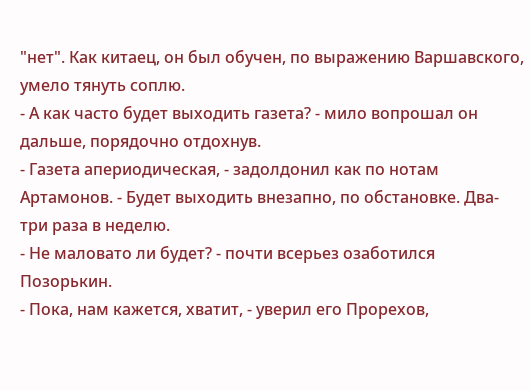"нет". Как китаец, он был обучен, по выражению Варшавского, умело тянуть соплю.
- А как часто будет выходить газета? - мило вопрошал он дальше, порядочно отдохнув.
- Газета апериодическая, - задолдонил как по нотам Артамонов. - Будет выходить внезапно, по обстановке. Два-три раза в неделю.
- Не маловато ли будет? - почти всерьез озаботился Позорькин.
- Пока, нам кажется, хватит, - уверил его Прорехов,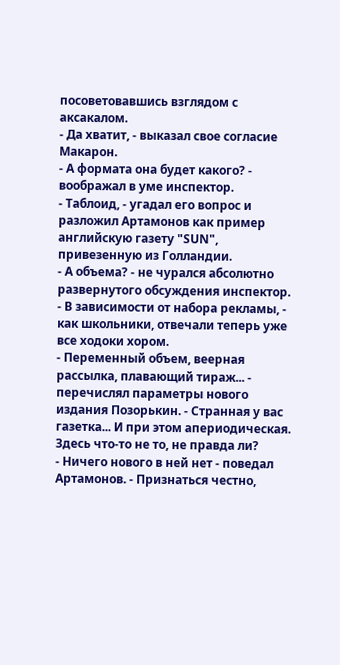посоветовавшись взглядом с аксакалом.
- Да хватит, - выказал свое согласие Макарон.
- А формата она будет какого? - воображал в уме инспектор.
- Таблоид, - угадал его вопрос и разложил Артамонов как пример английскую газету "SUN", привезенную из Голландии.
- А объема? - не чурался абсолютно развернутого обсуждения инспектор.
- В зависимости от набора рекламы, - как школьники, отвечали теперь уже все ходоки хором.
- Переменный объем, веерная рассылка, плавающий тираж... - перечислял параметры нового издания Позорькин. - Странная у вас газетка... И при этом апериодическая. Здесь что-то не то, не правда ли?
- Ничего нового в ней нет - поведал Артамонов. - Признаться честно,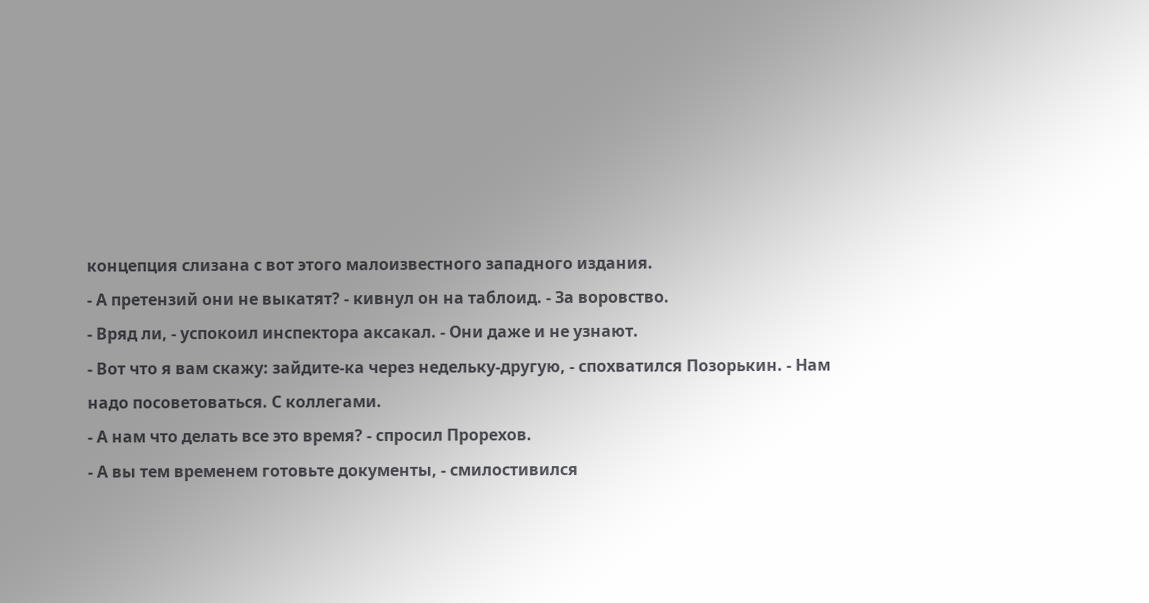концепция слизана с вот этого малоизвестного западного издания.
- А претензий они не выкатят? - кивнул он на таблоид. - За воровство.
- Вряд ли, - успокоил инспектора аксакал. - Они даже и не узнают.
- Вот что я вам скажу: зайдите-ка через недельку-другую, - спохватился Позорькин. - Нам надо посоветоваться. С коллегами.
- А нам что делать все это время? - спросил Прорехов.
- А вы тем временем готовьте документы, - смилостивился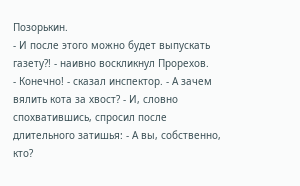Позорькин.
- И после этого можно будет выпускать газету?! - наивно воскликнул Прорехов.
- Конечно! - сказал инспектор. - А зачем вялить кота за хвост? - И, словно спохватившись, спросил после длительного затишья: - А вы, собственно, кто?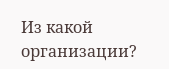Из какой организации?